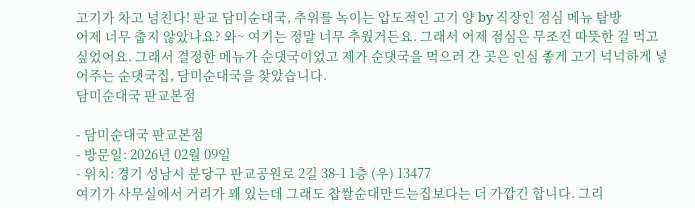고기가 차고 넘친다! 판교 담미순대국, 추위를 녹이는 압도적인 고기 양 by 직장인 점심 메뉴 탐방
어제 너무 춥지 않았나요? 와~ 여기는 정말 너무 추웠거든요. 그래서 어제 점심은 무조건 따뜻한 걸 먹고 싶었어요. 그래서 결정한 메뉴가 순댓국이었고 제가 순댓국을 먹으러 간 곳은 인심 좋게 고기 넉넉하게 넣어주는 순댓국집, 담미순대국을 찾았습니다.
담미순대국 판교본점

- 담미순대국 판교본점
- 방문일: 2026년 02월 09일
- 위치: 경기 성남시 분당구 판교공원로 2길 38-1 1층 (우) 13477
여기가 사무실에서 거리가 꽤 있는데 그래도 찹쌀순대만드는집보다는 더 가깝긴 합니다. 그리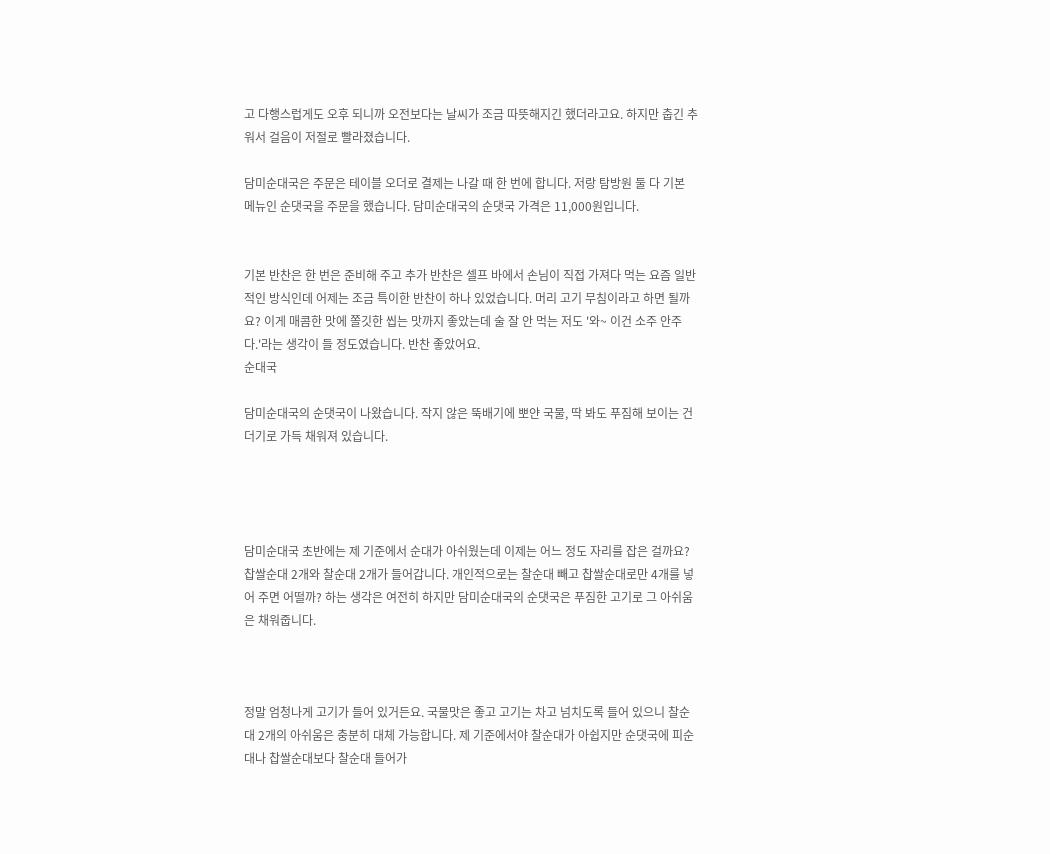고 다행스럽게도 오후 되니까 오전보다는 날씨가 조금 따뜻해지긴 했더라고요. 하지만 춥긴 추워서 걸음이 저절로 빨라졌습니다.

담미순대국은 주문은 테이블 오더로 결제는 나갈 때 한 번에 합니다. 저랑 탐방원 둘 다 기본 메뉴인 순댓국을 주문을 했습니다. 담미순대국의 순댓국 가격은 11,000원입니다.


기본 반찬은 한 번은 준비해 주고 추가 반찬은 셀프 바에서 손님이 직접 가져다 먹는 요즘 일반적인 방식인데 어제는 조금 특이한 반찬이 하나 있었습니다. 머리 고기 무침이라고 하면 될까요? 이게 매콤한 맛에 쫄깃한 씹는 맛까지 좋았는데 술 잘 안 먹는 저도 '와~ 이건 소주 안주다.'라는 생각이 들 정도였습니다. 반찬 좋았어요.
순대국

담미순대국의 순댓국이 나왔습니다. 작지 않은 뚝배기에 뽀얀 국물, 딱 봐도 푸짐해 보이는 건더기로 가득 채워져 있습니다.




담미순대국 초반에는 제 기준에서 순대가 아쉬웠는데 이제는 어느 정도 자리를 잡은 걸까요? 찹쌀순대 2개와 찰순대 2개가 들어갑니다. 개인적으로는 찰순대 빼고 찹쌀순대로만 4개를 넣어 주면 어떨까? 하는 생각은 여전히 하지만 담미순대국의 순댓국은 푸짐한 고기로 그 아쉬움은 채워줍니다.



정말 엄청나게 고기가 들어 있거든요. 국물맛은 좋고 고기는 차고 넘치도록 들어 있으니 찰순대 2개의 아쉬움은 충분히 대체 가능합니다. 제 기준에서야 찰순대가 아쉽지만 순댓국에 피순대나 찹쌀순대보다 찰순대 들어가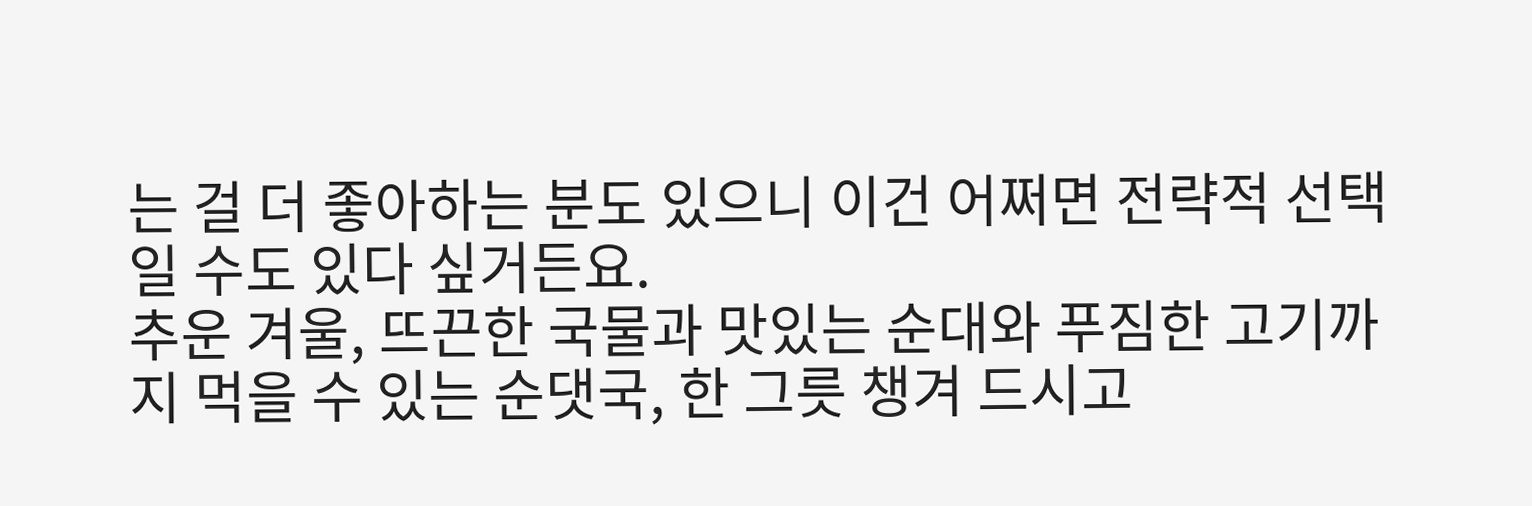는 걸 더 좋아하는 분도 있으니 이건 어쩌면 전략적 선택일 수도 있다 싶거든요.
추운 겨울, 뜨끈한 국물과 맛있는 순대와 푸짐한 고기까지 먹을 수 있는 순댓국, 한 그릇 챙겨 드시고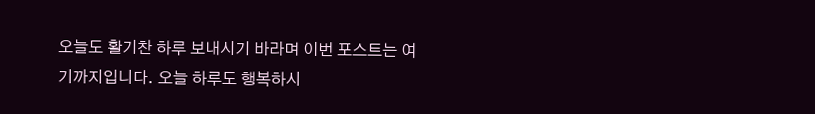오늘도 활기찬 하루 보내시기 바라며 이번 포스트는 여기까지입니다. 오늘 하루도 행복하시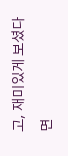고, 재미있게 보셨다면